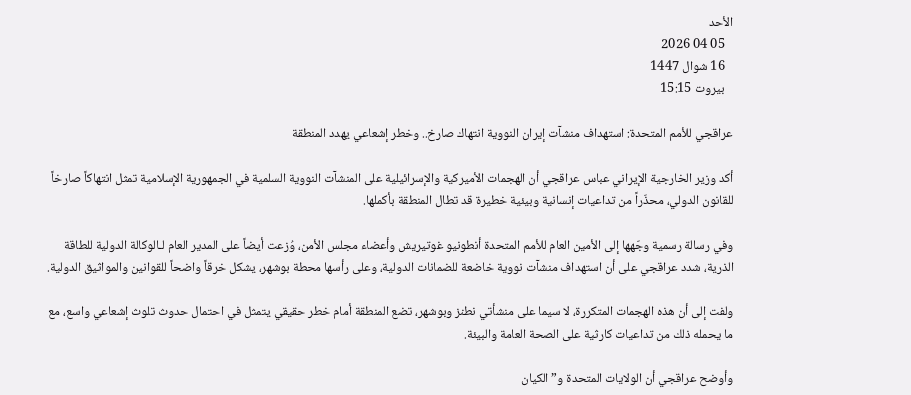الأحد
   05 04 2026
   16 شوال 1447
   بيروت 15:15

عراقجي للأمم المتحدة: استهداف منشآت إيران النووية انتهاك صارخ.. وخطر إشعاعي يهدد المنطقة

أكد وزير الخارجية الإيراني عباس عراقجي أن الهجمات الأميركية والإسرائيلية على المنشآت النووية السلمية في الجمهورية الإسلامية تمثل انتهاكاً صارخاً للقانون الدولي، محذّراً من تداعيات إنسانية وبيئية خطيرة قد تطال المنطقة بأكملها.

وفي رسالة رسمية وجّهها إلى الأمين العام للأمم المتحدة أنطونيو غوتيريش وأعضاء مجلس الأمن، وُزعت أيضاً على المدير العام لـالوكالة الدولية للطاقة الذرية، شدد عراقجي على أن استهداف منشآت نووية خاضعة للضمانات الدولية، وعلى رأسها محطة بوشهر، يشكل خرقاً واضحاً للقوانين والمواثيق الدولية.

ولفت إلى أن هذه الهجمات المتكررة، لا سيما على منشأتي نطنز وبوشهر، تضع المنطقة أمام خطر حقيقي يتمثل في احتمال حدوث تلوث إشعاعي واسع، مع ما يحمله ذلك من تداعيات كارثية على الصحة العامة والبيئة.

وأوضح عراقجي أن الولايات المتحدة و”الكيان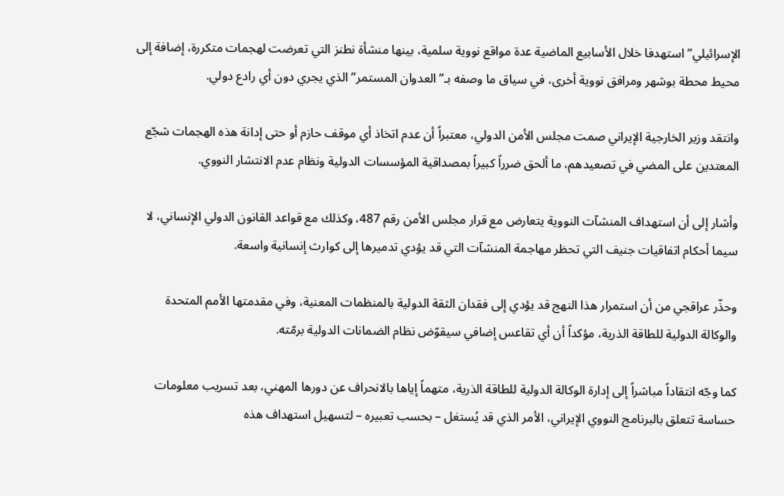الإسرائيلي” استهدفا خلال الأسابيع الماضية عدة مواقع نووية سلمية، بينها منشأة نطنز التي تعرضت لهجمات متكررة، إضافة إلى محيط محطة بوشهر ومرافق نووية أخرى، في سياق ما وصفه بـ”العدوان المستمر” الذي يجري دون أي رادع دولي.

وانتقد وزير الخارجية الإيراني صمت مجلس الأمن الدولي، معتبراً أن عدم اتخاذ أي موقف حازم أو حتى إدانة هذه الهجمات شجّع المعتدين على المضي في تصعيدهم، ما ألحق ضرراً كبيراً بمصداقية المؤسسات الدولية ونظام عدم الانتشار النووي.

وأشار إلى أن استهداف المنشآت النووية يتعارض مع قرار مجلس الأمن رقم 487، وكذلك مع قواعد القانون الدولي الإنساني، لا سيما أحكام اتفاقيات جنيف التي تحظر مهاجمة المنشآت التي قد يؤدي تدميرها إلى كوارث إنسانية واسعة.

وحذّر عراقجي من أن استمرار هذا النهج قد يؤدي إلى فقدان الثقة الدولية بالمنظمات المعنية، وفي مقدمتها الأمم المتحدة والوكالة الدولية للطاقة الذرية، مؤكداً أن أي تقاعس إضافي سيقوّض نظام الضمانات الدولية برمّته.

كما وجّه انتقاداً مباشراً إلى إدارة الوكالة الدولية للطاقة الذرية، متهماً إياها بالانحراف عن دورها المهني، بعد تسريب معلومات حساسة تتعلق بالبرنامج النووي الإيراني، الأمر الذي قد يُستغل – بحسب تعبيره – لتسهيل استهداف هذه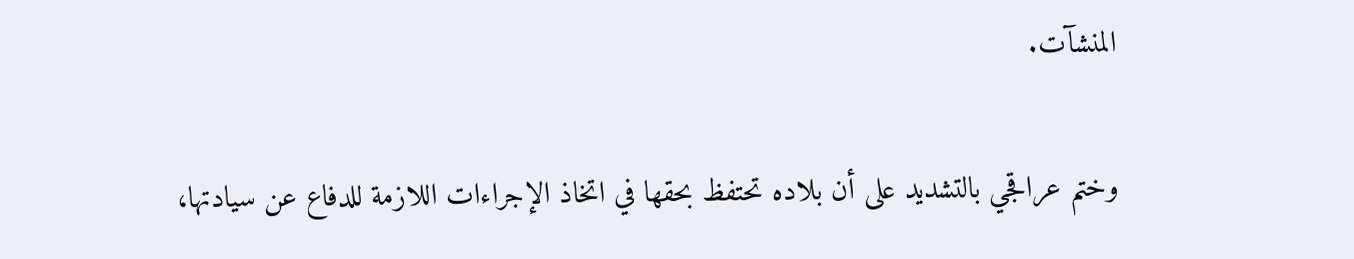المنشآت.

وختم عراقجي بالتشديد على أن بلاده تحتفظ بحقها في اتخاذ الإجراءات اللازمة للدفاع عن سيادتها،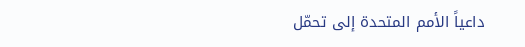داعياً الأمم المتحدة إلى تحمّل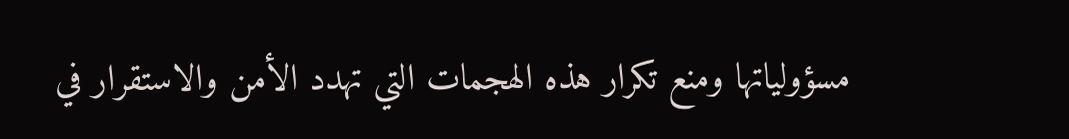مسؤولياتها ومنع تكرار هذه الهجمات التي تهدد الأمن والاستقرار في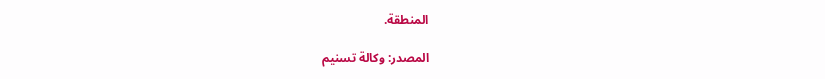المنطقة.

المصدر: وكالة تسنيم